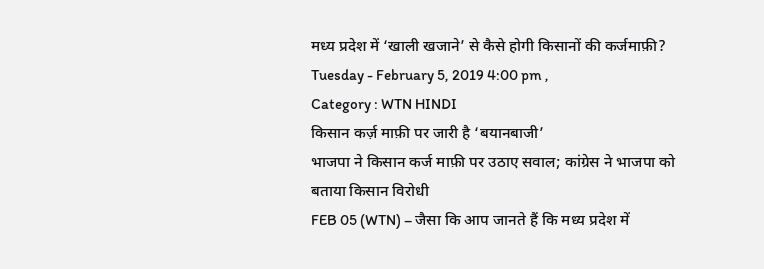मध्य प्रदेश में ‘खाली खजाने’ से कैसे होगी किसानों की कर्जमाफ़ी?
Tuesday - February 5, 2019 4:00 pm ,
Category : WTN HINDI
किसान कर्ज़ माफ़ी पर जारी है ‘बयानबाजी’
भाजपा ने किसान कर्ज माफ़ी पर उठाए सवाल; कांग्रेस ने भाजपा को बताया किसान विरोधी
FEB 05 (WTN) – जैसा कि आप जानते हैं कि मध्य प्रदेश में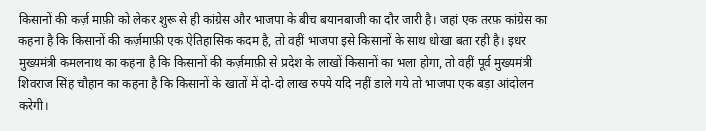किसानों की कर्ज़ माफ़ी को लेकर शुरू से ही कांग्रेस और भाजपा के बीच बयानबाजी का दौर जारी है। जहां एक तरफ़ कांग्रेस का कहना है कि किसानों की कर्ज़माफ़ी एक ऐतिहासिक कदम है, तो वहीं भाजपा इसे किसानों के साथ धोखा बता रही है। इधर मुख्यमंत्री कमलनाथ का कहना है कि किसानों की कर्ज़माफ़ी से प्रदेश के लाखों किसानों का भला होगा, तो वहीं पूर्व मुख्यमंत्री शिवराज सिंह चौहान का कहना है कि किसानों के खातों में दो-दो लाख रुपये यदि नहीं डाले गये तो भाजपा एक बड़ा आंदोलन करेगी।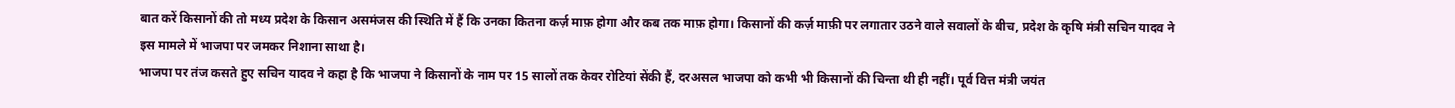बात करें किसानों की तो मध्य प्रदेश के किसान असमंजस की स्थिति में हैं कि उनका कितना कर्ज़ माफ़ होगा और कब तक माफ़ होगा। किसानों की कर्ज़ माफ़ी पर लगातार उठने वाले सवालों के बीच, प्रदेश के कृषि मंत्री सचिन यादव ने इस मामले में भाजपा पर जमकर निशाना साथा है।
भाजपा पर तंज कसते हुए सचिन यादव ने कहा है कि भाजपा ने किसानों के नाम पर 15 सालों तक केवर रोटियां सेंकी हैं, दरअसल भाजपा को कभी भी किसानों की चिन्ता थी ही नहीं। पूर्व वित्त मंत्री जयंत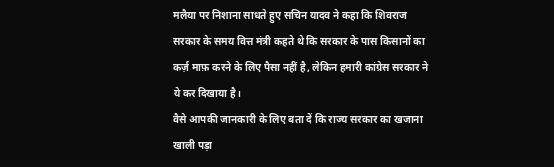मलैया पर निशाना साधते हुए सचिन यादव ने कहा कि शिवराज सरकार के समय वित्त मंत्री कहते थे कि सरकार के पास किसानों का कर्ज़ माफ़ करने के लिए पैसा नहीं है, लेकिन हमारी कांग्रेस सरकार ने ये कर दिखाया है।
वैसे आपकी जानकारी के लिए बता दें कि राज्य सरकार का खजाना खाली पड़ा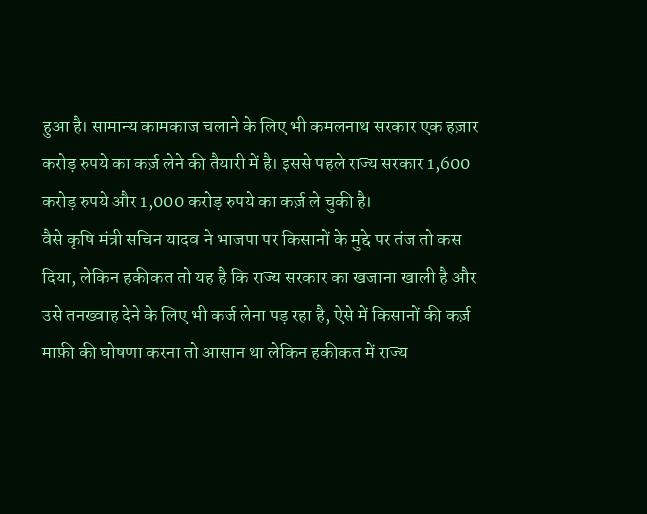हुआ है। सामान्य कामकाज चलाने के लिए भी कमलनाथ सरकार एक हज़ार करोड़ रुपये का कर्ज़ लेने की तैयारी में है। इससे पहले राज्य सरकार 1,600 करोड़ रुपये और 1,000 करोड़ रुपये का कर्ज़ ले चुकी है।
वैसे कृषि मंत्री सचिन यादव ने भाजपा पर किसानों के मुद्दे पर तंज तो कस दिया, लेकिन हकीकत तो यह है कि राज्य सरकार का खजाना खाली है और उसे तनख्वाह देने के लिए भी कर्ज लेना पड़ रहा है, ऐसे में किसानों की कर्ज़ माफ़ी की घोषणा करना तो आसान था लेकिन हकीकत में राज्य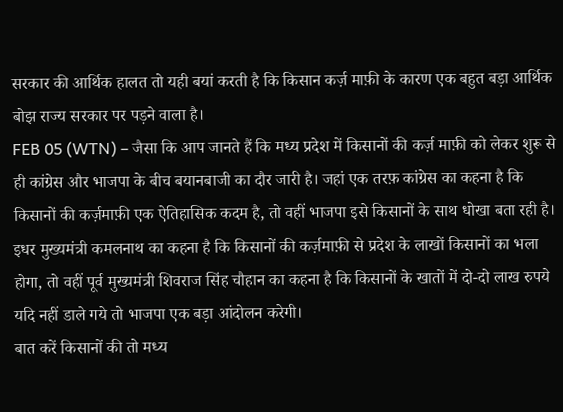सरकार की आर्थिक हालत तो यही बयां करती है कि किसान कर्ज़ माफ़ी के कारण एक बहुत बड़ा आर्थिक बोझ राज्य सरकार पर पड़ने वाला है।
FEB 05 (WTN) – जैसा कि आप जानते हैं कि मध्य प्रदेश में किसानों की कर्ज़ माफ़ी को लेकर शुरू से ही कांग्रेस और भाजपा के बीच बयानबाजी का दौर जारी है। जहां एक तरफ़ कांग्रेस का कहना है कि किसानों की कर्ज़माफ़ी एक ऐतिहासिक कदम है, तो वहीं भाजपा इसे किसानों के साथ धोखा बता रही है। इधर मुख्यमंत्री कमलनाथ का कहना है कि किसानों की कर्ज़माफ़ी से प्रदेश के लाखों किसानों का भला होगा, तो वहीं पूर्व मुख्यमंत्री शिवराज सिंह चौहान का कहना है कि किसानों के खातों में दो-दो लाख रुपये यदि नहीं डाले गये तो भाजपा एक बड़ा आंदोलन करेगी।
बात करें किसानों की तो मध्य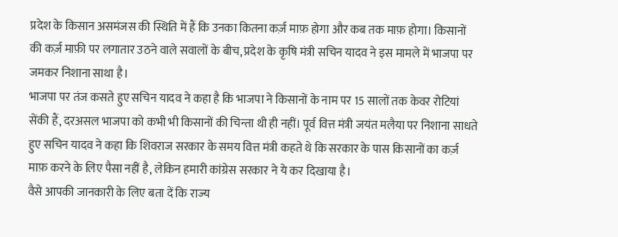प्रदेश के किसान असमंजस की स्थिति में हैं कि उनका कितना कर्ज़ माफ़ होगा और कब तक माफ़ होगा। किसानों की कर्ज़ माफ़ी पर लगातार उठने वाले सवालों के बीच, प्रदेश के कृषि मंत्री सचिन यादव ने इस मामले में भाजपा पर जमकर निशाना साथा है।
भाजपा पर तंज कसते हुए सचिन यादव ने कहा है कि भाजपा ने किसानों के नाम पर 15 सालों तक केवर रोटियां सेंकी हैं, दरअसल भाजपा को कभी भी किसानों की चिन्ता थी ही नहीं। पूर्व वित्त मंत्री जयंत मलैया पर निशाना साधते हुए सचिन यादव ने कहा कि शिवराज सरकार के समय वित्त मंत्री कहते थे कि सरकार के पास किसानों का कर्ज़ माफ़ करने के लिए पैसा नहीं है, लेकिन हमारी कांग्रेस सरकार ने ये कर दिखाया है।
वैसे आपकी जानकारी के लिए बता दें कि राज्य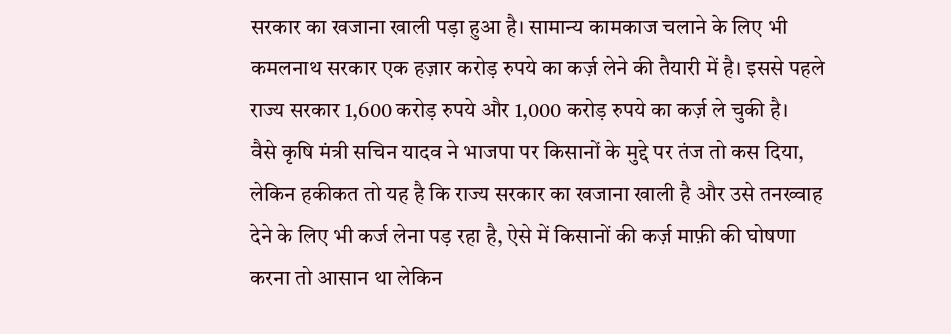सरकार का खजाना खाली पड़ा हुआ है। सामान्य कामकाज चलाने के लिए भी कमलनाथ सरकार एक हज़ार करोड़ रुपये का कर्ज़ लेने की तैयारी में है। इससे पहले राज्य सरकार 1,600 करोड़ रुपये और 1,000 करोड़ रुपये का कर्ज़ ले चुकी है।
वैसे कृषि मंत्री सचिन यादव ने भाजपा पर किसानों के मुद्दे पर तंज तो कस दिया, लेकिन हकीकत तो यह है कि राज्य सरकार का खजाना खाली है और उसे तनख्वाह देने के लिए भी कर्ज लेना पड़ रहा है, ऐसे में किसानों की कर्ज़ माफ़ी की घोषणा करना तो आसान था लेकिन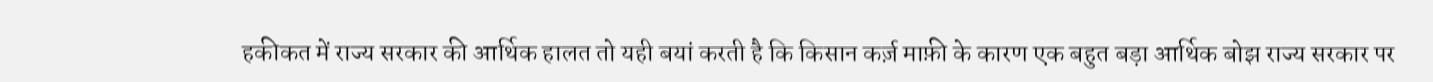हकीकत में राज्य सरकार की आर्थिक हालत तो यही बयां करती है कि किसान कर्ज़ माफ़ी के कारण एक बहुत बड़ा आर्थिक बोझ राज्य सरकार पर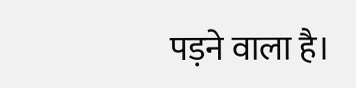पड़ने वाला है।